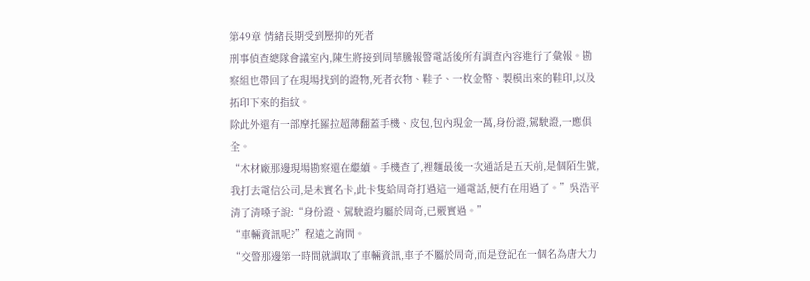第49章 情緒長期受到壓抑的死者
刑事偵查總隊會議室內,陳生將接到周華騰報警電話後所有調查內容進行了彙報。勘察組也帶回了在現場找到的證物,死者衣物、鞋子、一枚金幣、製模出來的鞋印,以及拓印下來的指紋。
除此外還有一部摩托羅拉超薄翻蓋手機、皮包,包內現金一萬,身份證,駕駛證,一應俱全。
“木材廠那邊現場勘察還在繼續。手機查了,裡麵最後一次通話是五天前,是個陌生號,我打去電信公司,是未實名卡,此卡隻給周奇打過這一通電話,便冇在用過了。”吳浩平清了清嗓子說:“身份證、駕駛證均屬於周奇,已覈實過。”
“車輛資訊呢?”程遠之詢問。
“交警那邊第一時間就調取了車輛資訊,車子不屬於周奇,而是登記在一個名為唐大力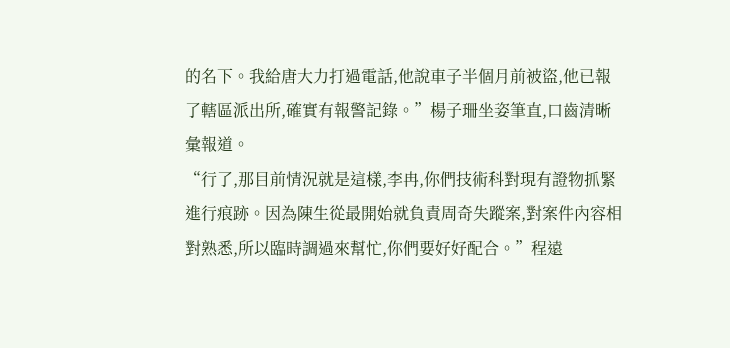的名下。我給唐大力打過電話,他說車子半個月前被盜,他已報了轄區派出所,確實有報警記錄。”楊子珊坐姿筆直,口齒清晰彙報道。
“行了,那目前情況就是這樣,李冉,你們技術科對現有證物抓緊進行痕跡。因為陳生從最開始就負責周奇失蹤案,對案件內容相對熟悉,所以臨時調過來幫忙,你們要好好配合。”程遠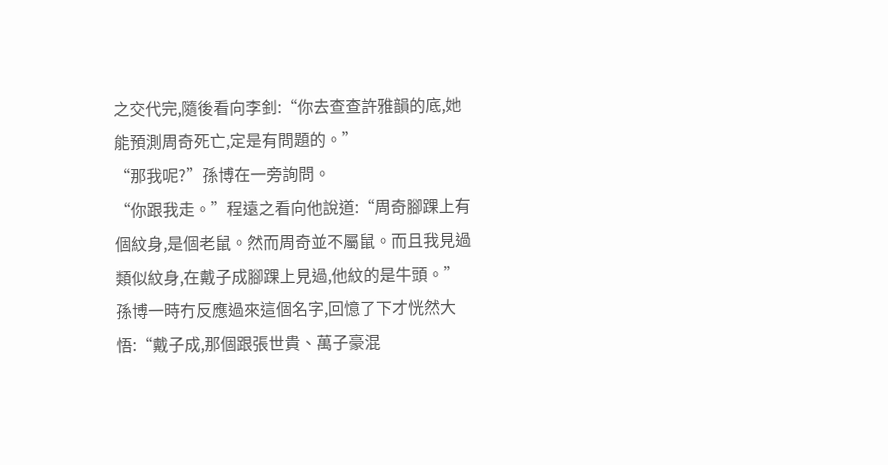之交代完,隨後看向李釗:“你去查查許雅韻的底,她能預測周奇死亡,定是有問題的。”
“那我呢?”孫博在一旁詢問。
“你跟我走。”程遠之看向他說道:“周奇腳踝上有個紋身,是個老鼠。然而周奇並不屬鼠。而且我見過類似紋身,在戴子成腳踝上見過,他紋的是牛頭。”
孫博一時冇反應過來這個名字,回憶了下才恍然大悟:“戴子成,那個跟張世貴、萬子豪混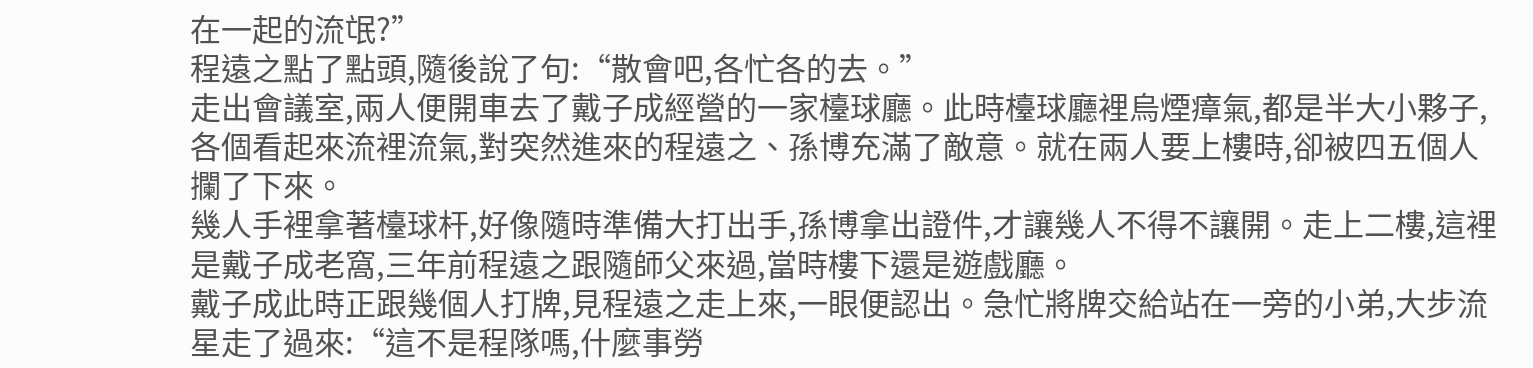在一起的流氓?”
程遠之點了點頭,隨後說了句:“散會吧,各忙各的去。”
走出會議室,兩人便開車去了戴子成經營的一家檯球廳。此時檯球廳裡烏煙瘴氣,都是半大小夥子,各個看起來流裡流氣,對突然進來的程遠之、孫博充滿了敵意。就在兩人要上樓時,卻被四五個人攔了下來。
幾人手裡拿著檯球杆,好像隨時準備大打出手,孫博拿出證件,才讓幾人不得不讓開。走上二樓,這裡是戴子成老窩,三年前程遠之跟隨師父來過,當時樓下還是遊戲廳。
戴子成此時正跟幾個人打牌,見程遠之走上來,一眼便認出。急忙將牌交給站在一旁的小弟,大步流星走了過來:“這不是程隊嗎,什麼事勞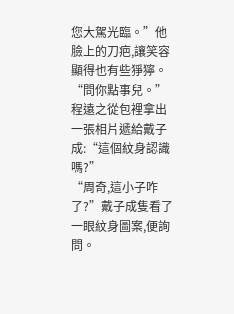您大駕光臨。”他臉上的刀疤,讓笑容顯得也有些猙獰。
“問你點事兒。”程遠之從包裡拿出一張相片遞給戴子成:“這個紋身認識嗎?”
“周奇,這小子咋了?”戴子成隻看了一眼紋身圖案,便詢問。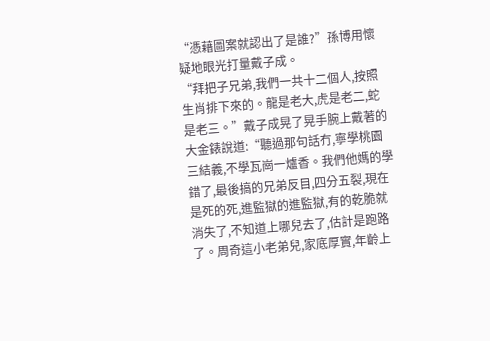“憑藉圖案就認出了是誰?”孫博用懷疑地眼光打量戴子成。
“拜把子兄弟,我們一共十二個人,按照生肖排下來的。龍是老大,虎是老二,蛇是老三。”戴子成晃了晃手腕上戴著的大金錶說道:“聽過那句話冇,寧學桃園三結義,不學瓦崗一爐香。我們他媽的學錯了,最後搞的兄弟反目,四分五裂,現在是死的死,進監獄的進監獄,有的乾脆就消失了,不知道上哪兒去了,估計是跑路了。周奇這小老弟兒,家底厚實,年齡上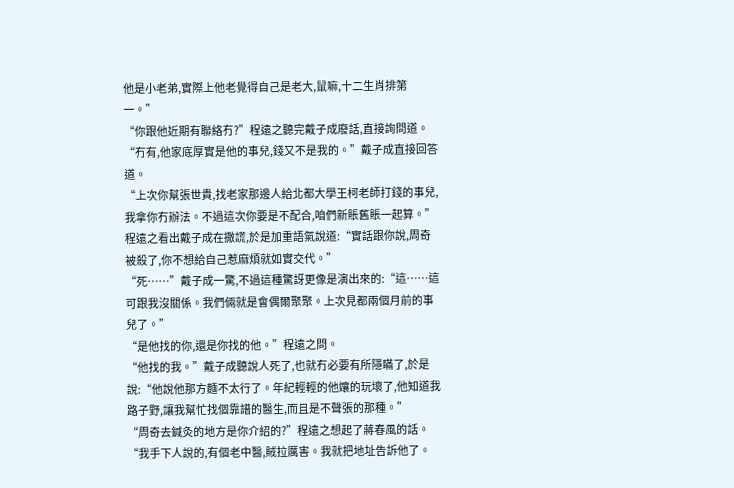他是小老弟,實際上他老覺得自己是老大,鼠嘛,十二生肖排第一。”
“你跟他近期有聯絡冇?”程遠之聽完戴子成廢話,直接詢問道。
“冇有,他家底厚實是他的事兒,錢又不是我的。”戴子成直接回答道。
“上次你幫張世貴,找老家那邊人給北都大學王柯老師打錢的事兒,我拿你冇辦法。不過這次你要是不配合,咱們新賬舊賬一起算。”程遠之看出戴子成在撒謊,於是加重語氣說道:“實話跟你說,周奇被殺了,你不想給自己惹麻煩就如實交代。”
“死……”戴子成一驚,不過這種驚訝更像是演出來的:“這……這可跟我沒關係。我們倆就是會偶爾聚聚。上次見都兩個月前的事兒了。”
“是他找的你,還是你找的他。”程遠之問。
“他找的我。”戴子成聽說人死了,也就冇必要有所隱瞞了,於是說:“他說他那方麵不太行了。年紀輕輕的他孃的玩壞了,他知道我路子野,讓我幫忙找個靠譜的醫生,而且是不聲張的那種。”
“周奇去鍼灸的地方是你介紹的?”程遠之想起了蔣春風的話。
“我手下人說的,有個老中醫,賊拉厲害。我就把地址告訴他了。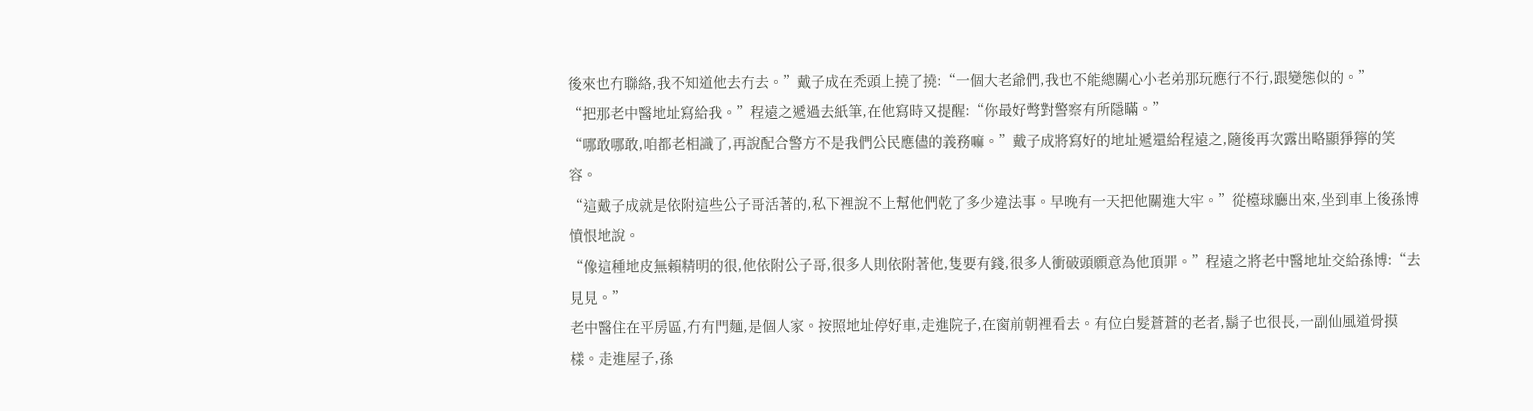後來也冇聯絡,我不知道他去冇去。”戴子成在禿頭上撓了撓:“一個大老爺們,我也不能總關心小老弟那玩應行不行,跟變態似的。”
“把那老中醫地址寫給我。”程遠之遞過去紙筆,在他寫時又提醒:“你最好彆對警察有所隱瞞。”
“哪敢哪敢,咱都老相識了,再說配合警方不是我們公民應儘的義務嘛。”戴子成將寫好的地址遞還給程遠之,隨後再次露出略顯猙獰的笑容。
“這戴子成就是依附這些公子哥活著的,私下裡說不上幫他們乾了多少違法事。早晚有一天把他關進大牢。”從檯球廳出來,坐到車上後孫博憤恨地說。
“像這種地皮無賴精明的很,他依附公子哥,很多人則依附著他,隻要有錢,很多人衝破頭願意為他頂罪。”程遠之將老中醫地址交給孫博:“去見見。”
老中醫住在平房區,冇有門麵,是個人家。按照地址停好車,走進院子,在窗前朝裡看去。有位白髮蒼蒼的老者,鬍子也很長,一副仙風道骨摸樣。走進屋子,孫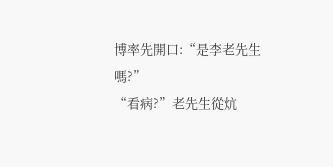博率先開口:“是李老先生嗎?”
“看病?”老先生從炕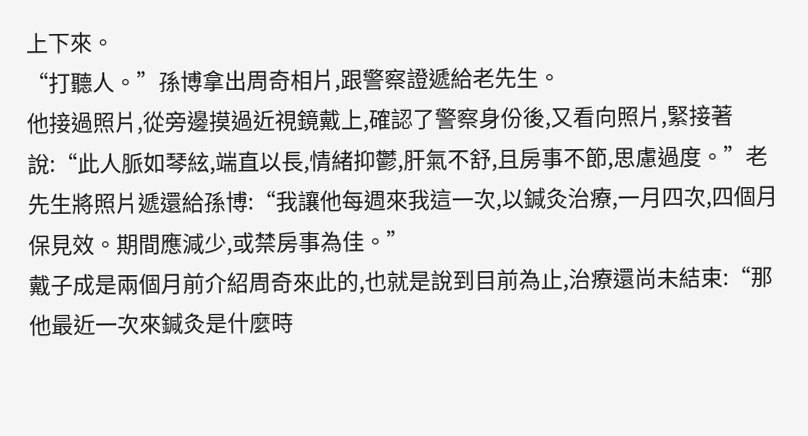上下來。
“打聽人。”孫博拿出周奇相片,跟警察證遞給老先生。
他接過照片,從旁邊摸過近視鏡戴上,確認了警察身份後,又看向照片,緊接著說:“此人脈如琴絃,端直以長,情緒抑鬱,肝氣不舒,且房事不節,思慮過度。”老先生將照片遞還給孫博:“我讓他每週來我這一次,以鍼灸治療,一月四次,四個月保見效。期間應減少,或禁房事為佳。”
戴子成是兩個月前介紹周奇來此的,也就是說到目前為止,治療還尚未結束:“那他最近一次來鍼灸是什麼時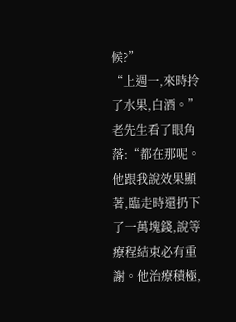候?”
“上週一,來時拎了水果,白酒。”老先生看了眼角落:“都在那呢。他跟我說效果顯著,臨走時還扔下了一萬塊錢,說等療程結束必有重謝。他治療積極,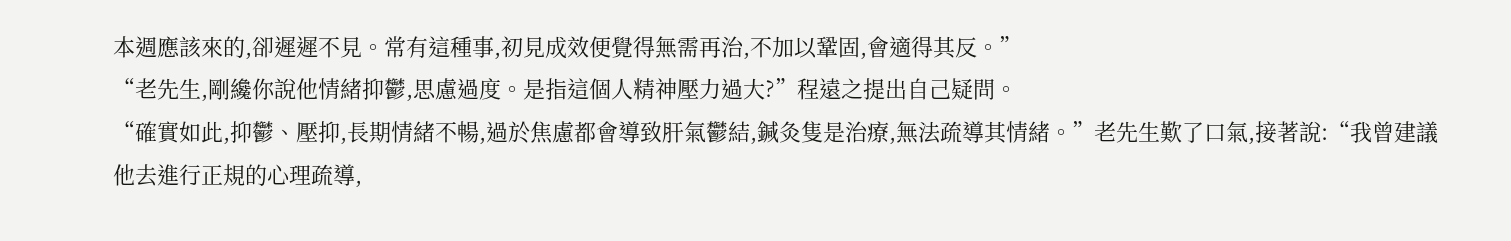本週應該來的,卻遲遲不見。常有這種事,初見成效便覺得無需再治,不加以鞏固,會適得其反。”
“老先生,剛纔你說他情緒抑鬱,思慮過度。是指這個人精神壓力過大?”程遠之提出自己疑問。
“確實如此,抑鬱、壓抑,長期情緒不暢,過於焦慮都會導致肝氣鬱結,鍼灸隻是治療,無法疏導其情緒。”老先生歎了口氣,接著說:“我曾建議他去進行正規的心理疏導,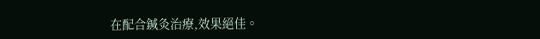在配合鍼灸治療,效果絕佳。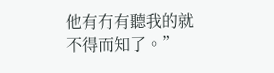他有冇有聽我的就不得而知了。”